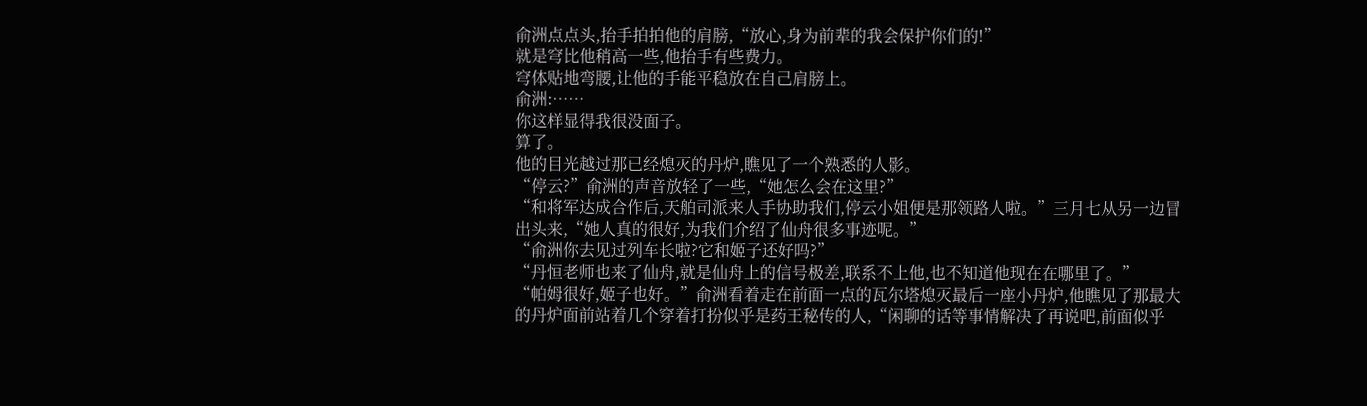俞洲点点头,抬手拍拍他的肩膀,“放心,身为前辈的我会保护你们的!”
就是穹比他稍高一些,他抬手有些费力。
穹体贴地弯腰,让他的手能平稳放在自己肩膀上。
俞洲:……
你这样显得我很没面子。
算了。
他的目光越过那已经熄灭的丹炉,瞧见了一个熟悉的人影。
“停云?”俞洲的声音放轻了一些,“她怎么会在这里?”
“和将军达成合作后,天舶司派来人手协助我们,停云小姐便是那领路人啦。”三月七从另一边冒出头来,“她人真的很好,为我们介绍了仙舟很多事迹呢。”
“俞洲你去见过列车长啦?它和姬子还好吗?”
“丹恒老师也来了仙舟,就是仙舟上的信号极差,联系不上他,也不知道他现在在哪里了。”
“帕姆很好,姬子也好。”俞洲看着走在前面一点的瓦尔塔熄灭最后一座小丹炉,他瞧见了那最大的丹炉面前站着几个穿着打扮似乎是药王秘传的人,“闲聊的话等事情解决了再说吧,前面似乎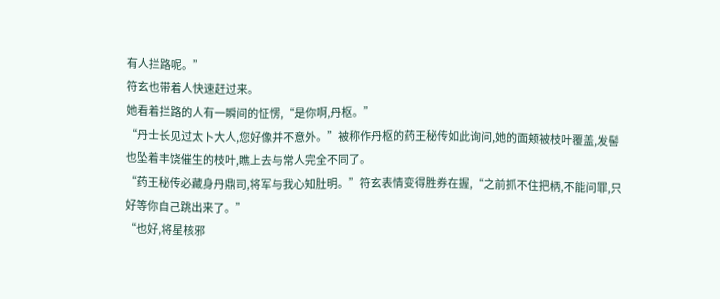有人拦路呢。”
符玄也带着人快速赶过来。
她看着拦路的人有一瞬间的怔愣,“是你啊,丹枢。”
“丹士长见过太卜大人,您好像并不意外。”被称作丹枢的药王秘传如此询问,她的面颊被枝叶覆盖,发髻也坠着丰饶催生的枝叶,瞧上去与常人完全不同了。
“药王秘传必藏身丹鼎司,将军与我心知肚明。”符玄表情变得胜券在握,“之前抓不住把柄,不能问罪,只好等你自己跳出来了。”
“也好,将星核邪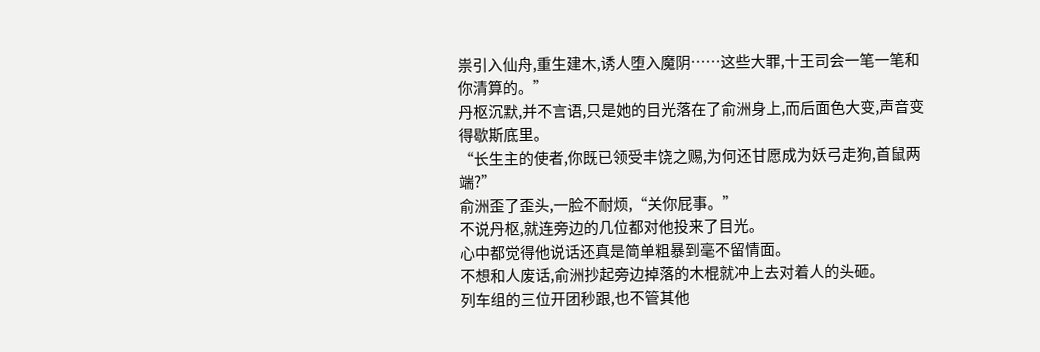祟引入仙舟,重生建木,诱人堕入魔阴……这些大罪,十王司会一笔一笔和你清算的。”
丹枢沉默,并不言语,只是她的目光落在了俞洲身上,而后面色大变,声音变得歇斯底里。
“长生主的使者,你既已领受丰饶之赐,为何还甘愿成为妖弓走狗,首鼠两端?”
俞洲歪了歪头,一脸不耐烦,“关你屁事。”
不说丹枢,就连旁边的几位都对他投来了目光。
心中都觉得他说话还真是简单粗暴到毫不留情面。
不想和人废话,俞洲抄起旁边掉落的木棍就冲上去对着人的头砸。
列车组的三位开团秒跟,也不管其他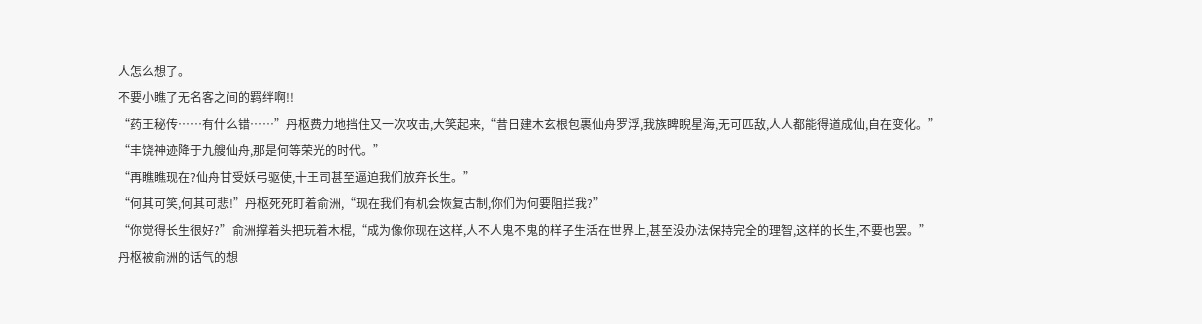人怎么想了。
不要小瞧了无名客之间的羁绊啊!!
“药王秘传……有什么错……”丹枢费力地挡住又一次攻击,大笑起来,“昔日建木玄根包裹仙舟罗浮,我族睥睨星海,无可匹敌,人人都能得道成仙,自在变化。”
“丰饶神迹降于九艘仙舟,那是何等荣光的时代。”
“再瞧瞧现在?仙舟甘受妖弓驱使,十王司甚至逼迫我们放弃长生。”
“何其可笑,何其可悲!”丹枢死死盯着俞洲,“现在我们有机会恢复古制,你们为何要阻拦我?”
“你觉得长生很好?”俞洲撑着头把玩着木棍,“成为像你现在这样,人不人鬼不鬼的样子生活在世界上,甚至没办法保持完全的理智,这样的长生,不要也罢。”
丹枢被俞洲的话气的想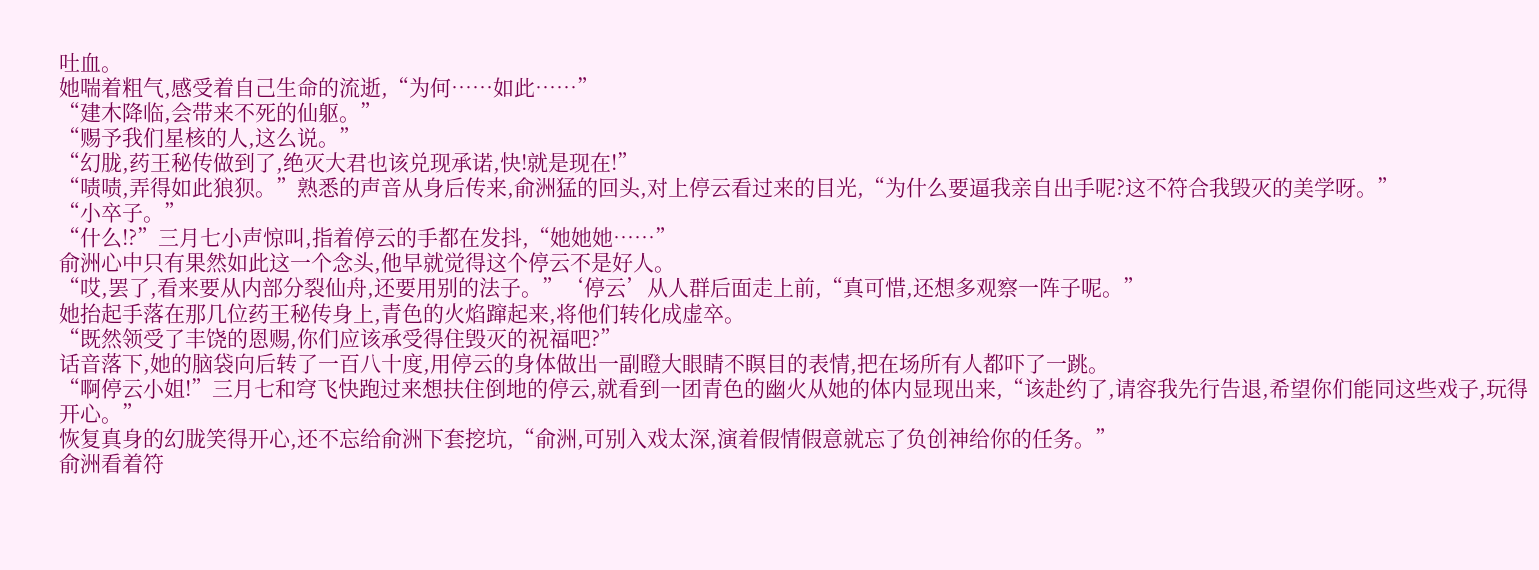吐血。
她喘着粗气,感受着自己生命的流逝,“为何……如此……”
“建木降临,会带来不死的仙躯。”
“赐予我们星核的人,这么说。”
“幻胧,药王秘传做到了,绝灭大君也该兑现承诺,快!就是现在!”
“啧啧,弄得如此狼狈。”熟悉的声音从身后传来,俞洲猛的回头,对上停云看过来的目光,“为什么要逼我亲自出手呢?这不符合我毁灭的美学呀。”
“小卒子。”
“什么!?”三月七小声惊叫,指着停云的手都在发抖,“她她她……”
俞洲心中只有果然如此这一个念头,他早就觉得这个停云不是好人。
“哎,罢了,看来要从内部分裂仙舟,还要用别的法子。”‘停云’从人群后面走上前,“真可惜,还想多观察一阵子呢。”
她抬起手落在那几位药王秘传身上,青色的火焰蹿起来,将他们转化成虚卒。
“既然领受了丰饶的恩赐,你们应该承受得住毁灭的祝福吧?”
话音落下,她的脑袋向后转了一百八十度,用停云的身体做出一副瞪大眼睛不瞑目的表情,把在场所有人都吓了一跳。
“啊停云小姐!”三月七和穹飞快跑过来想扶住倒地的停云,就看到一团青色的幽火从她的体内显现出来,“该赴约了,请容我先行告退,希望你们能同这些戏子,玩得开心。”
恢复真身的幻胧笑得开心,还不忘给俞洲下套挖坑,“俞洲,可别入戏太深,演着假情假意就忘了负创神给你的任务。”
俞洲看着符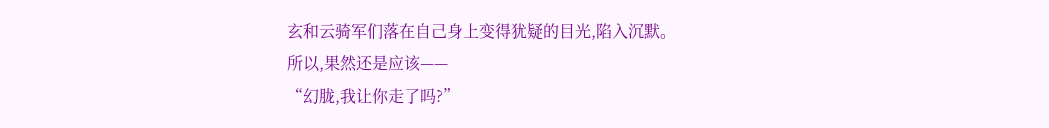玄和云骑军们落在自己身上变得犹疑的目光,陷入沉默。
所以,果然还是应该——
“幻胧,我让你走了吗?”